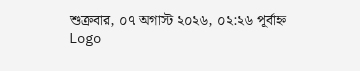শুক্রবার, ০৭ অগাস্ট ২০২৬, ০২:২৬ পূর্বাহ্ন
Logo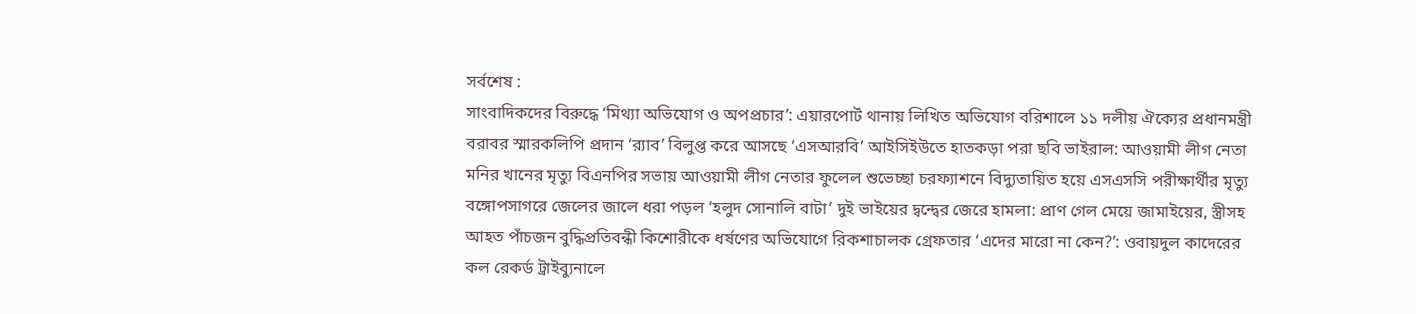সর্বশেষ :
সাংবাদিকদের বিরুদ্ধে ‘মিথ্যা অভিযোগ ও অপপ্রচার’: এয়ারপোর্ট থানায় লিখিত অভিযোগ বরিশালে ১১ দলীয় ঐক্যের প্রধানমন্ত্রী বরাবর স্মারকলিপি প্রদান ‘র‍্যাব’ বিলুপ্ত করে আসছে ‘এসআরবি’ আইসিইউতে হাতকড়া পরা ছবি ভাইরাল: আওয়ামী লীগ নেতা মনির খানের মৃত্যু বিএনপির সভায় আওয়ামী লীগ নেতার ফুলেল শুভেচ্ছা চরফ্যাশনে বিদ্যুতায়িত হয়ে এসএসসি পরীক্ষার্থীর মৃত্যু বঙ্গোপসাগরে জেলের জালে ধরা পড়ল ‘হলুদ সোনালি বাটা’ দুই ভাইয়ের দ্বন্দ্বের জেরে হামলা: প্রাণ গেল মেয়ে জামাইয়ের, স্ত্রীসহ আহত পাঁচজন বুদ্ধিপ্রতিবন্ধী কিশোরীকে ধর্ষণের অভিযোগে রিকশাচালক গ্রেফতার ‘এদের মারো না কেন?’: ওবায়দুল কাদেরের কল রেকর্ড ট্রাইব্যুনালে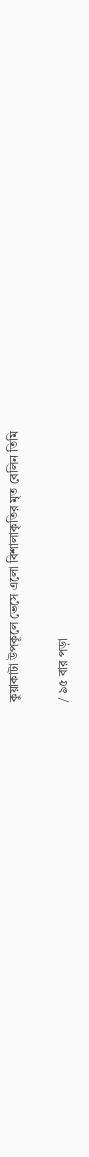কুয়াকাটা উপকূলে ভেসে এলো বিশালাকৃতির মৃত বেলিন তিমি

/ ৯৫ বার পড়া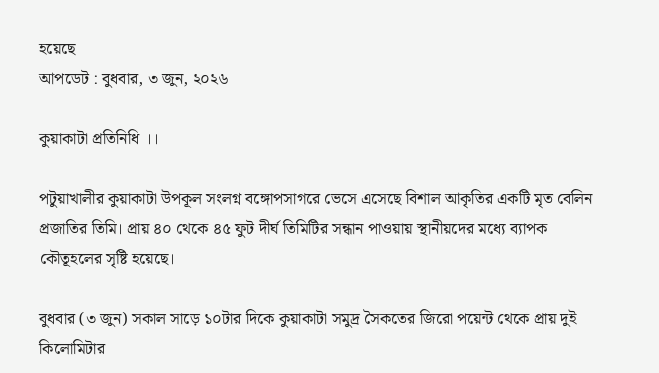হয়েছে
আপডেট : বুধবার, ৩ জুন, ২০২৬

কুয়াকাটা প্রতিনিধি ।।

পটুয়াখালীর কুয়াকাটা উপকূল সংলগ্ন বঙ্গোপসাগরে ভেসে এসেছে বিশাল আকৃতির একটি মৃত বেলিন প্রজাতির তিমি। প্রায় ৪০ থেকে ৪৫ ফুট দীর্ঘ তিমিটির সন্ধান পাওয়ায় স্থানীয়দের মধ্যে ব্যাপক কৌতূহলের সৃষ্টি হয়েছে।

বুধবার (৩ জুন) সকাল সাড়ে ১০টার দিকে কুয়াকাটা সমুদ্র সৈকতের জিরো পয়েন্ট থেকে প্রায় দুই কিলোমিটার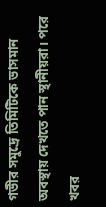গভীর সমুদ্রে তিমিটিকে ভাসমান অবস্থায় দেখতে পান স্থানীয়রা। পরে খবর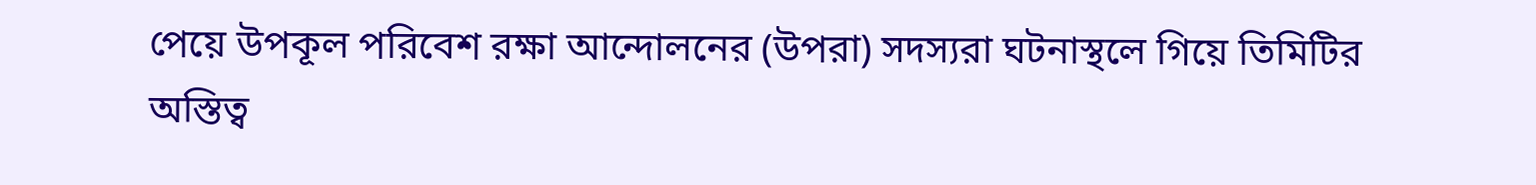পেয়ে উপকূল পরিবেশ রক্ষা আন্দোলনের (উপরা) সদস্যরা ঘটনাস্থলে গিয়ে তিমিটির অস্তিত্ব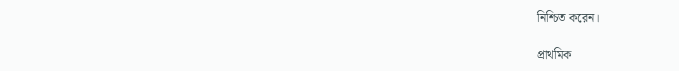নিশ্চিত করেন।

প্রাথমিক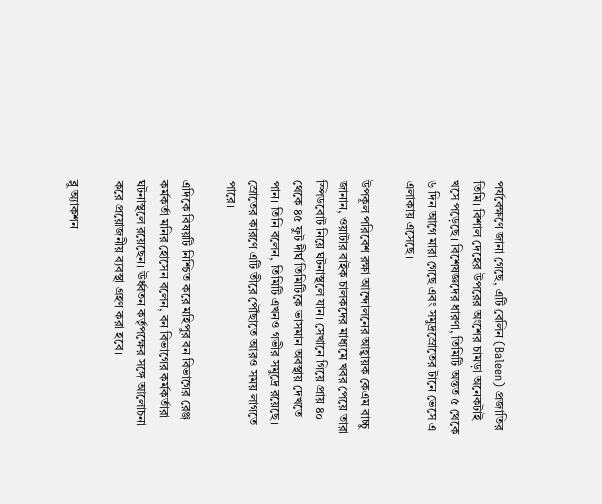পর্যবেক্ষণে জানা গেছে, এটি বেলিন (Baleen) প্রজাতির তিমি। বিশাল দেহের উপরের অংশের চামড়া অনেকটাই খসে পড়েছে। বিশেষজ্ঞদের ধারণা, তিমিটি অন্তত ৫ থেকে ৬ দিন আগে মারা গেছে এবং সমুদ্রস্রোতের টানে ভেসে এ এলাকায় এসেছে।

উপকূল পরিবেশ রক্ষা আন্দোলনের আহ্বায়ক কেএম বাচ্চু জানান, ওয়াটার বাইক চালকদের মাধ্যমে খবর পেয়ে তারা স্পিডবোট নিয়ে ঘটনাস্থলে যান। সেখানে গিয়ে প্রায় ৪০ থেকে ৪৫ ফুট দীর্ঘ তিমিটিকে ভাসমান অবস্থায় দেখতে পান। তিনি বলেন, তিমিটি এখনও গভীর সমুদ্রে রয়েছে। স্রোতের কারণে এটি তীরে পৌঁছাতে আরও সময় লাগতে পারে।

এদিকে বিষয়টি নিশ্চিত করে মহিপুর বন বিভাগের রেঞ্জ কর্মকর্তা মনির হোসেন বলেন, বন বিভাগের কর্মকর্তারা ঘটনাস্থলে রয়েছেন। ঊর্ধ্বতন কর্তৃপক্ষের সঙ্গে আলোচনা করে প্রয়োজনীয় ব্যবস্থা গ্রহণ করা হবে।

ব্লু অ্যাকশন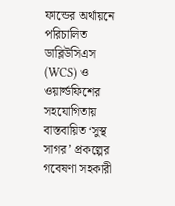ফান্ডের অর্থায়নে পরিচালিত ডাব্লিউসিএস (WCS) ও ওয়ার্ল্ডফিশের সহযোগিতায় বাস্তবায়িত ‘সুস্থ সাগর’ প্রকল্পের গবেষণা সহকারী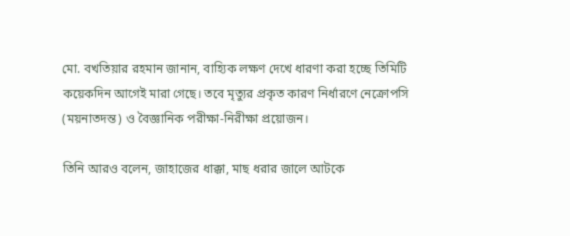মো. বখতিয়ার রহমান জানান, বাহ্যিক লক্ষণ দেখে ধারণা করা হচ্ছে তিমিটি কয়েকদিন আগেই মারা গেছে। তবে মৃত্যুর প্রকৃত কারণ নির্ধারণে নেক্রোপসি (ময়নাতদন্ত) ও বৈজ্ঞানিক পরীক্ষা-নিরীক্ষা প্রয়োজন।

তিনি আরও বলেন, জাহাজের ধাক্কা, মাছ ধরার জালে আটকে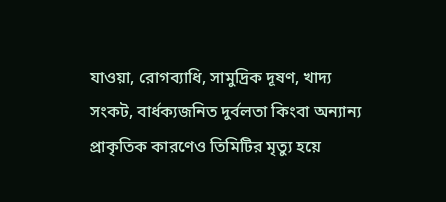যাওয়া, রোগব্যাধি, সামুদ্রিক দূষণ, খাদ্য সংকট, বার্ধক্যজনিত দুর্বলতা কিংবা অন্যান্য প্রাকৃতিক কারণেও তিমিটির মৃত্যু হয়ে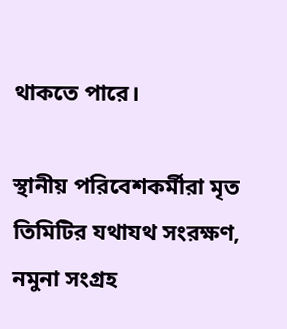থাকতে পারে।

স্থানীয় পরিবেশকর্মীরা মৃত তিমিটির যথাযথ সংরক্ষণ, নমুনা সংগ্রহ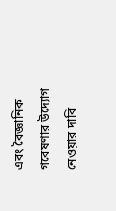এবং বৈজ্ঞানিক গবেষণার উদ্যোগ নেওয়ার দাবি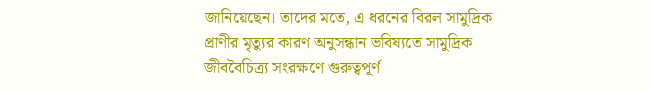জানিয়েছেন। তাদের মতে, এ ধরনের বিরল সামুদ্রিক প্রাণীর মৃত্যুর কারণ অনুসন্ধান ভবিষ্যতে সামুদ্রিক জীববৈচিত্র্য সংরক্ষণে গুরুত্বপূর্ণ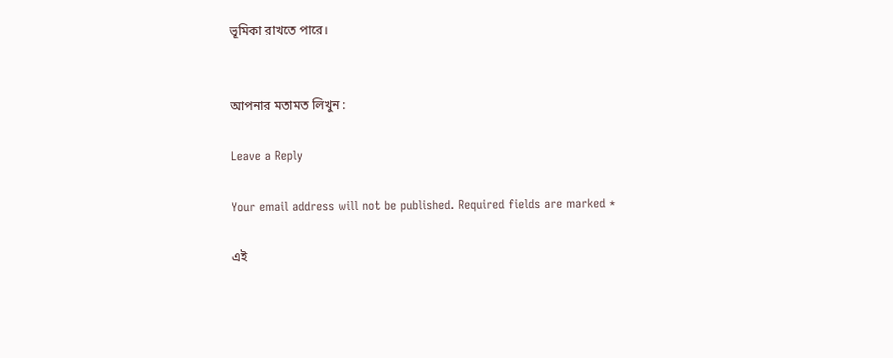ভূমিকা রাখতে পারে।


আপনার মতামত লিখুন :

Leave a Reply

Your email address will not be published. Required fields are marked *

এই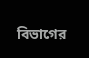বিভাগের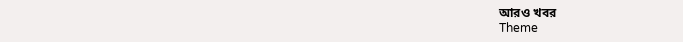আরও খবর
Theme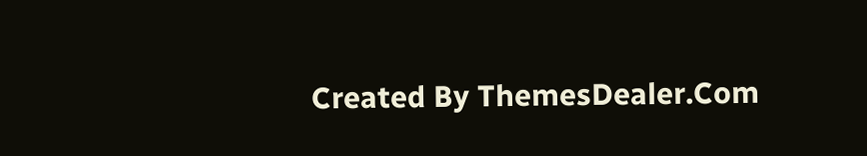Created By ThemesDealer.Com